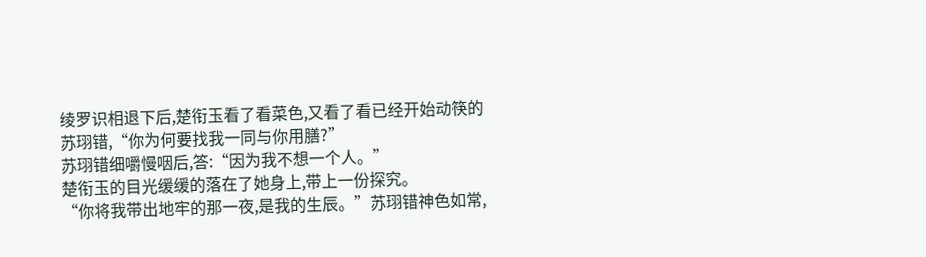绫罗识相退下后,楚衔玉看了看菜色,又看了看已经开始动筷的苏珝错,“你为何要找我一同与你用膳?”
苏珝错细嚼慢咽后,答:“因为我不想一个人。”
楚衔玉的目光缓缓的落在了她身上,带上一份探究。
“你将我带出地牢的那一夜,是我的生辰。”苏珝错神色如常,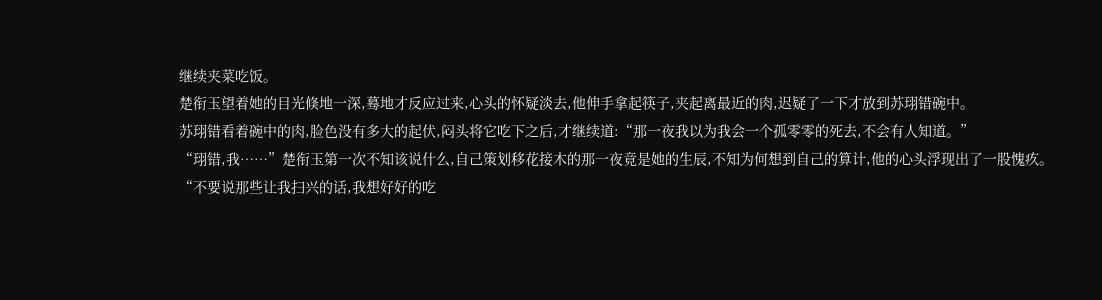继续夹菜吃饭。
楚衔玉望着她的目光倏地一深,蓦地才反应过来,心头的怀疑淡去,他伸手拿起筷子,夹起离最近的肉,迟疑了一下才放到苏珝错碗中。
苏珝错看着碗中的肉,脸色没有多大的起伏,闷头将它吃下之后,才继续道:“那一夜我以为我会一个孤零零的死去,不会有人知道。”
“珝错,我……”楚衔玉第一次不知该说什么,自己策划移花接木的那一夜竟是她的生辰,不知为何想到自己的算计,他的心头浮现出了一股愧疚。
“不要说那些让我扫兴的话,我想好好的吃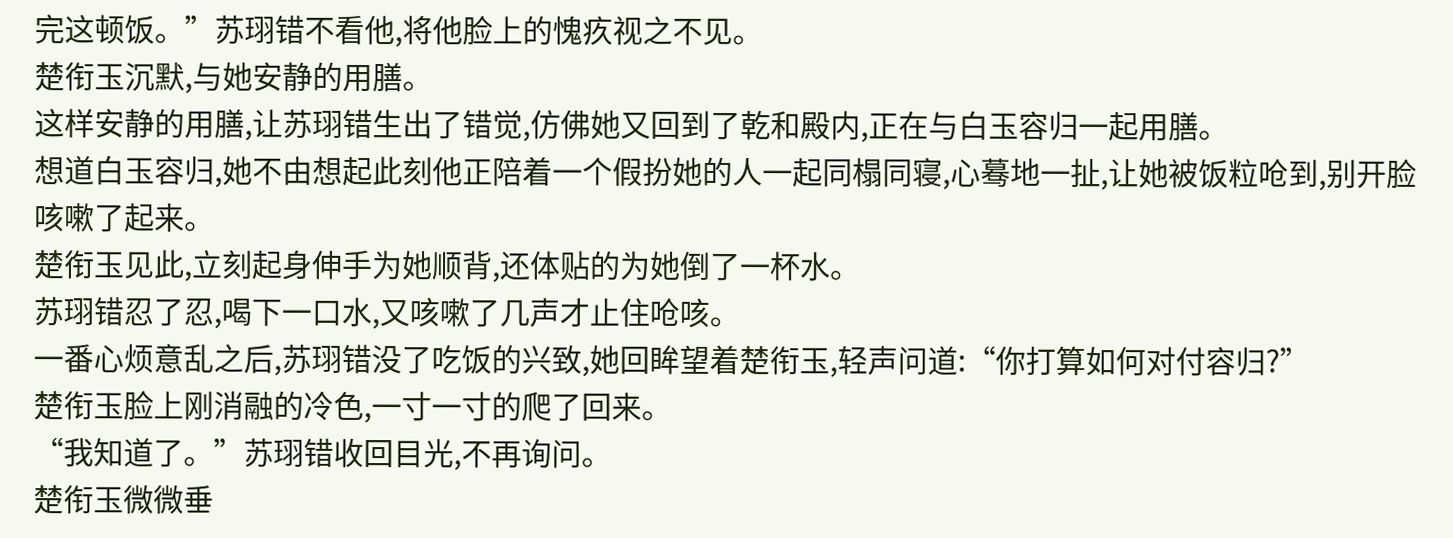完这顿饭。”苏珝错不看他,将他脸上的愧疚视之不见。
楚衔玉沉默,与她安静的用膳。
这样安静的用膳,让苏珝错生出了错觉,仿佛她又回到了乾和殿内,正在与白玉容归一起用膳。
想道白玉容归,她不由想起此刻他正陪着一个假扮她的人一起同榻同寝,心蓦地一扯,让她被饭粒呛到,别开脸咳嗽了起来。
楚衔玉见此,立刻起身伸手为她顺背,还体贴的为她倒了一杯水。
苏珝错忍了忍,喝下一口水,又咳嗽了几声才止住呛咳。
一番心烦意乱之后,苏珝错没了吃饭的兴致,她回眸望着楚衔玉,轻声问道:“你打算如何对付容归?”
楚衔玉脸上刚消融的冷色,一寸一寸的爬了回来。
“我知道了。”苏珝错收回目光,不再询问。
楚衔玉微微垂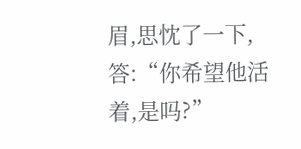眉,思忱了一下,答:“你希望他活着,是吗?”